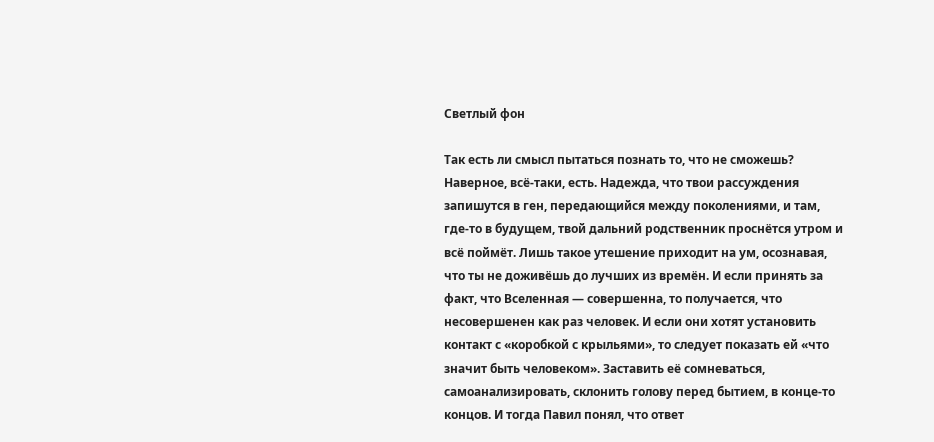Светлый фон

Так есть ли смысл пытаться познать то, что не сможешь? Наверное, всё-таки, есть. Надежда, что твои рассуждения запишутся в ген, передающийся между поколениями, и там, где-то в будущем, твой дальний родственник проснётся утром и всё поймёт. Лишь такое утешение приходит на ум, осознавая, что ты не доживёшь до лучших из времён. И если принять за факт, что Вселенная — совершенна, то получается, что несовершенен как раз человек. И если они хотят установить контакт с «коробкой с крыльями», то следует показать ей «что значит быть человеком». Заставить её сомневаться, самоанализировать, склонить голову перед бытием, в конце-то концов. И тогда Павил понял, что ответ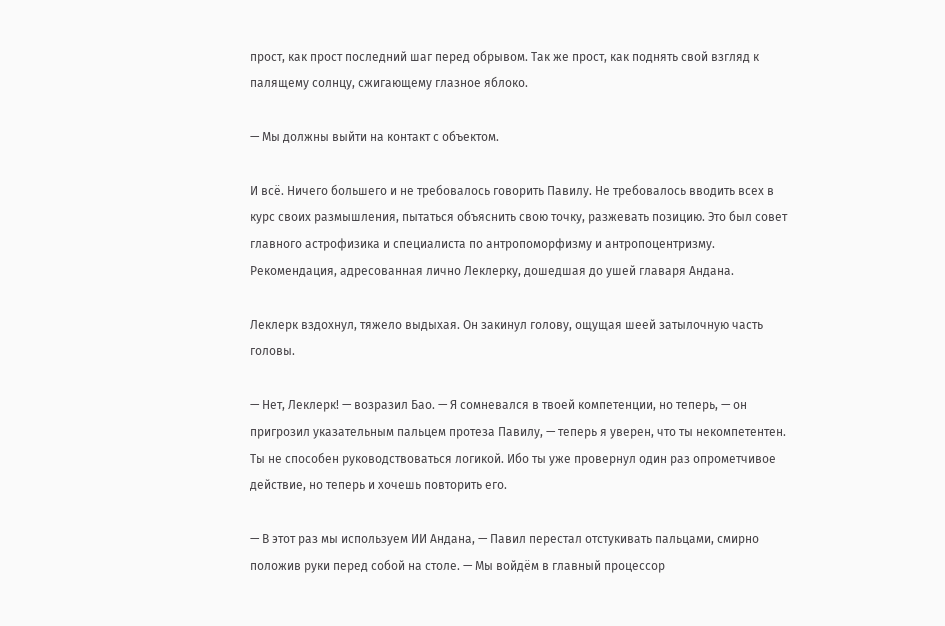прост, как прост последний шаг перед обрывом. Так же прост, как поднять свой взгляд к палящему солнцу, сжигающему глазное яблоко.

— Мы должны выйти на контакт с объектом.

И всё. Ничего большего и не требовалось говорить Павилу. Не требовалось вводить всех в курс своих размышления, пытаться объяснить свою точку, разжевать позицию. Это был совет главного астрофизика и специалиста по антропоморфизму и антропоцентризму. Рекомендация, адресованная лично Леклерку, дошедшая до ушей главаря Андана.

Леклерк вздохнул, тяжело выдыхая. Он закинул голову, ощущая шеей затылочную часть головы.

— Нет, Леклерк! — возразил Бао. — Я сомневался в твоей компетенции, но теперь, — он пригрозил указательным пальцем протеза Павилу, — теперь я уверен, что ты некомпетентен. Ты не способен руководствоваться логикой. Ибо ты уже провернул один раз опрометчивое действие, но теперь и хочешь повторить его.

— В этот раз мы используем ИИ Андана, — Павил перестал отстукивать пальцами, смирно положив руки перед собой на столе. — Мы войдём в главный процессор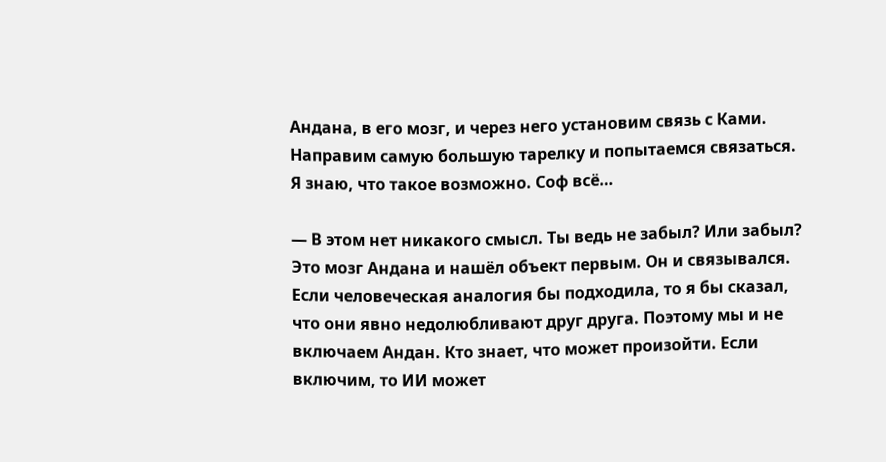Андана, в его мозг, и через него установим связь с Ками. Направим самую большую тарелку и попытаемся связаться. Я знаю, что такое возможно. Соф всё…

— В этом нет никакого смысл. Ты ведь не забыл? Или забыл? Это мозг Андана и нашёл объект первым. Он и связывался. Если человеческая аналогия бы подходила, то я бы сказал, что они явно недолюбливают друг друга. Поэтому мы и не включаем Андан. Кто знает, что может произойти. Если включим, то ИИ может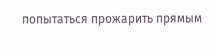попытаться прожарить прямым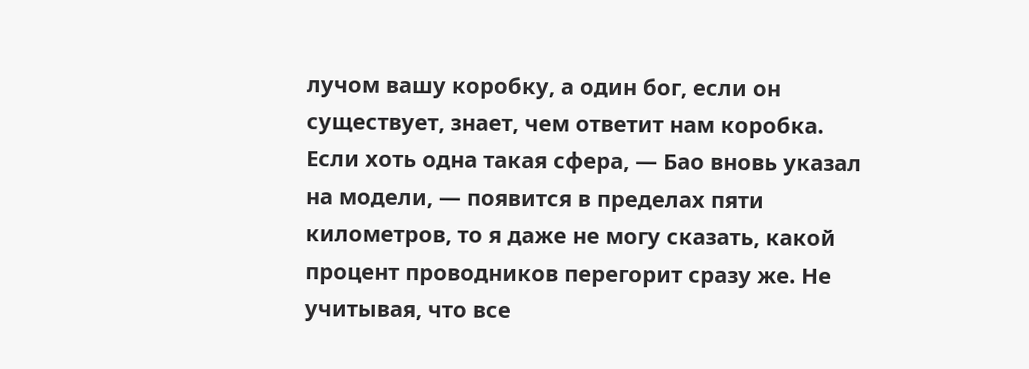лучом вашу коробку, а один бог, если он существует, знает, чем ответит нам коробка. Если хоть одна такая сфера, — Бао вновь указал на модели, — появится в пределах пяти километров, то я даже не могу сказать, какой процент проводников перегорит сразу же. Не учитывая, что все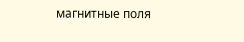магнитные поля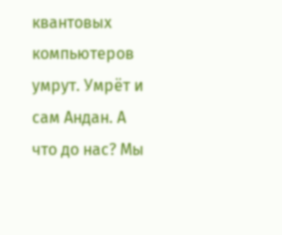квантовых компьютеров умрут. Умрёт и сам Андан. А что до нас? Мы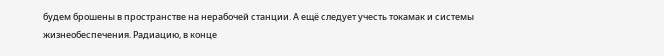будем брошены в пространстве на нерабочей станции. А ещё следует учесть токамак и системы жизнеобеспечения. Радиацию, в конце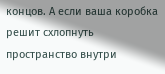концов. А если ваша коробка решит схлопнуть пространство внутри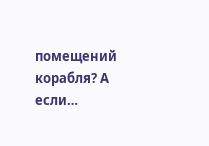помещений корабля? А если…